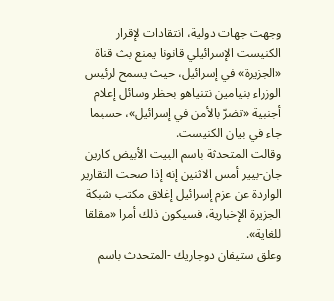وجهت جهات دولية، انتقادات لإقرار الكنيست الإسرائيلي قانونا يمنع بث قناة «الجزيرة» في إسرائيل، حيث يسمح لرئيس الوزراء بنيامين نتنياهو بحظر وسائل إعلام أجنبية «تضرّ بالأمن في إسرائيل»، حسبما جاء في بيان الكنيست.
وقالت المتحدثة باسم البيت الأبيض كارين جان-بيير أمس الاثنين إنه إذا صحت التقارير الواردة عن عزم إسرائيل إغلاق مكتب شبكة الجزيرة الإخبارية، فسيكون ذلك أمرا «مقلقا للغاية».
وعلق ستيفان دوجاريك -المتحدث باسم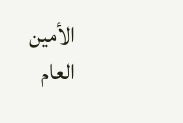الأمين العام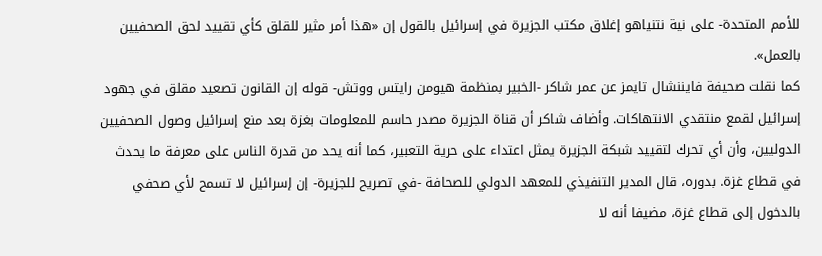للأمم المتحدة- على نية نتنياهو إغلاق مكتب الجزيرة في إسرائيل بالقول إن «هذا أمر مثير للقلق كأي تقييد لحق الصحفيين بالعمل».
كما نقلت صحيفة فايننشال تايمز عن عمر شاكر -الخبير بمنظمة هيومن رايتس ووتش- قوله إن القانون تصعيد مقلق في جهود إسرائيل لقمع منتقدي الانتهاكات. وأضاف شاكر أن قناة الجزيرة مصدر حاسم للمعلومات بغزة بعد منع إسرائيل وصول الصحفيين الدوليين، وأن أي تحرك لتقييد شبكة الجزيرة يمثل اعتداء على حرية التعبير، كما أنه يحد من قدرة الناس على معرفة ما يحدث في قطاع غزة. بدوره، قال المدير التنفيذي للمعهد الدولي للصحافة -في تصريح للجزيرة- إن إسرائيل لا تسمح لأي صحفي بالدخول إلى قطاع غزة، مضيفا أنه لا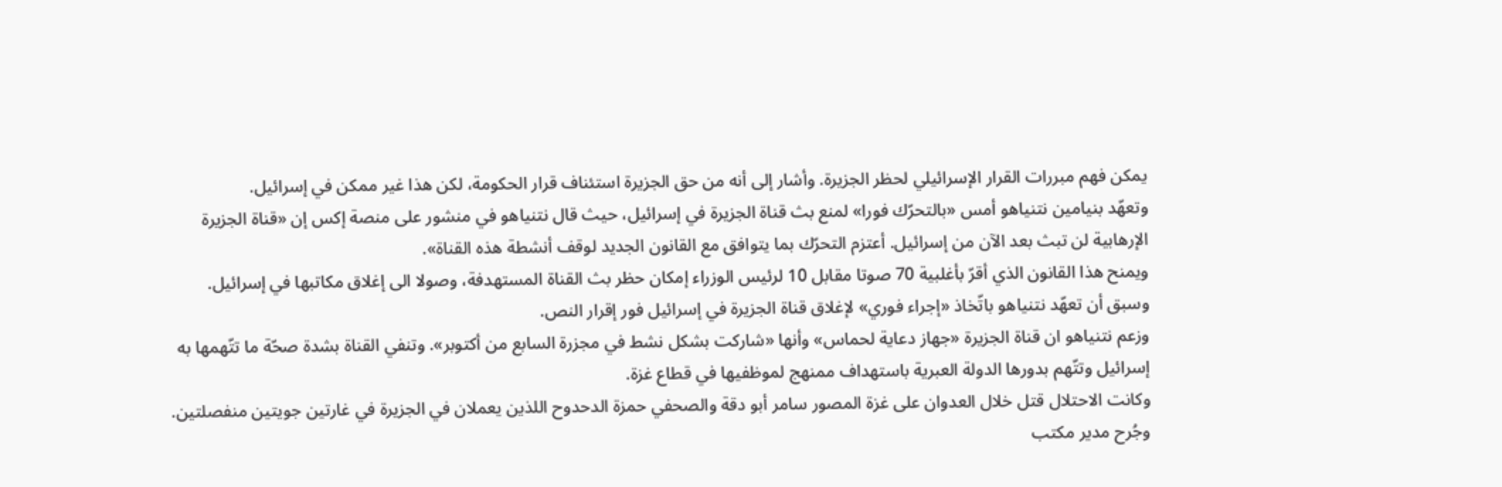يمكن فهم مبررات القرار الإسرائيلي لحظر الجزيرة. وأشار إلى أنه من حق الجزيرة استئناف قرار الحكومة، لكن هذا غير ممكن في إسرائيل.
وتعهّد بنيامين نتنياهو أمس «بالتحرّك فورا» لمنع بث قناة الجزيرة في إسرائيل، حيث قال نتنياهو في منشور على منصة إكس إن «قناة الجزيرة الإرهابية لن تبث بعد الآن من إسرائيل. أعتزم التحرّك بما يتوافق مع القانون الجديد لوقف أنشطة هذه القناة».
ويمنح هذا القانون الذي أقرّ بأغلبية 70 صوتا مقابل 10 لرئيس الوزراء إمكان حظر بث القناة المستهدفة، وصولا الى إغلاق مكاتبها في إسرائيل.
وسبق أن تعهّد نتنياهو باتّخاذ «إجراء فوري» لإغلاق قناة الجزيرة في إسرائيل فور إقرار النص.
وزعم نتنياهو ان قناة الجزيرة «جهاز دعاية لحماس» وأنها «شاركت بشكل نشط في مجزرة السابع من أكتوبر». وتنفي القناة بشدة صحّة ما تتّهمها به إسرائيل وتتّهم بدورها الدولة العبرية باستهداف ممنهج لموظفيها في قطاع غزة.
وكانت الاحتلال قتل خلال العدوان على غزة المصور سامر أبو دقة والصحفي حمزة الدحدوح اللذين يعملان في الجزيرة في غارتين جويتين منفصلتين.
وجُرح مدير مكتب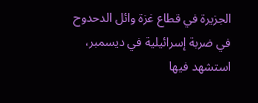الجزيرة في قطاع غزة وائل الدحدوح في ضربة إسرائيلية في ديسمبر، استشهد فيها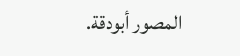المصور أبودقة.